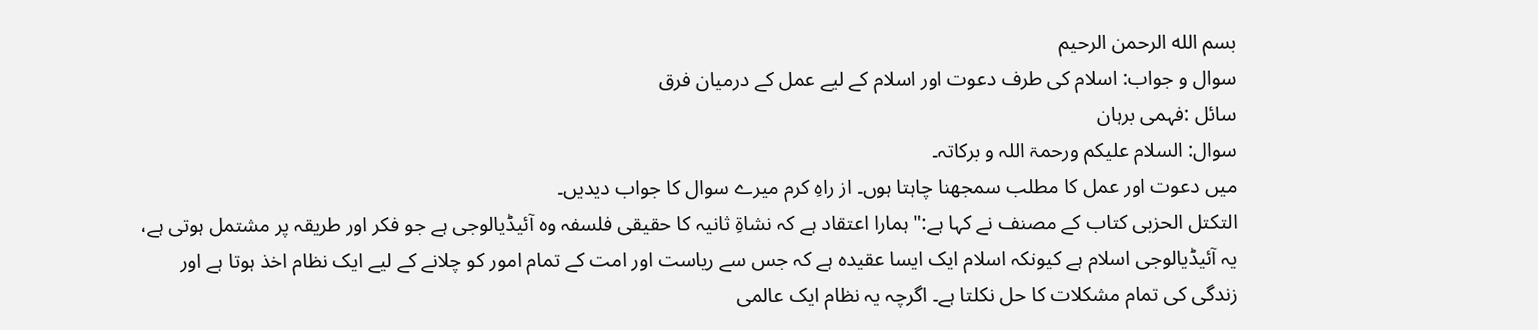بسم الله الرحمن الرحيم
سوال و جواب: اسلام کی طرف دعوت اور اسلام کے لیے عمل کے درمیان فرق
سائل :فہمی برہان
سوال: السلام علیکم ورحمۃ اللہ و برکاتہ۔
میں دعوت اور عمل کا مطلب سمجھنا چاہتا ہوں۔ از راہِ کرم میرے سوال کا جواب دیدیں۔
التکتل الحزبی کتاب کے مصنف نے کہا ہے:" ہمارا اعتقاد ہے کہ نشاۃِ ثانیہ کا حقیقی فلسفہ وہ آئیڈیالوجی ہے جو فکر اور طریقہ پر مشتمل ہوتی ہے، یہ آئیڈیالوجی اسلام ہے کیونکہ اسلام ایک ایسا عقیدہ ہے کہ جس سے ریاست اور امت کے تمام امور کو چلانے کے لیے ایک نظام اخذ ہوتا ہے اور زندگی کی تمام مشکلات کا حل نکلتا ہے۔ اگرچہ یہ نظام ایک عالمی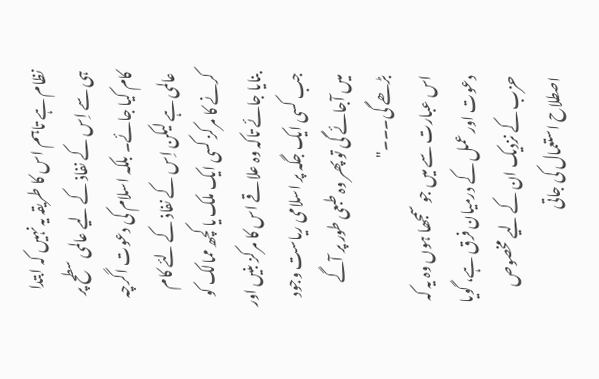نظام ہے تاہم اس کا طریقہ یہ نہیں کہ ابتدا ہی سے اِس کے نفاذ کے لیے عالمی سطح پر کام کیا جائے۔ بلکہ اسلام کی دعوت اگرچہ عالمی ہے لیکن اِس کے نفاذ کے لئے کام کرنے کا مرکز کسی ایک ملک یا کچھ ممالک کو بنایا جائے تاکہ وہ علاقے اس کا مرکز بنیں اور جب کسی ایک جگہ پر اسلامی ریاست وجود میں آجائے گی تو پھر وہ طبعی طور پر آگے بڑھے گی۔۔۔"
اس عبارت سے میں جو سمجھا ہوں وہ یہ کہ دعوت اور عمل کے درمیان فرق ہے، گویا حزب کے نزدیک ان کے لیے مخصوص اصطلاح استعمال کی جاتی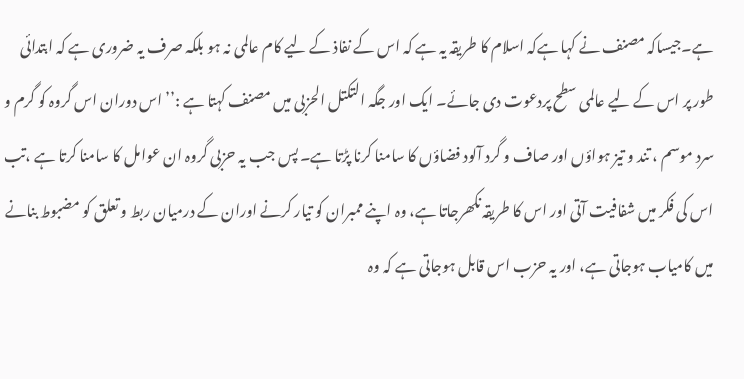ہے۔جیساکہ مصنف نے کہا ہےکہ اسلام کا طریقہ یہ ہے کہ اس کے نفاذ کے لیے کام عالمی نہ ہو بلکہ صرف یہ ضروری ہے کہ ابتدائی طور پر اس کے لیے عالمی سطح پردعوت دی جائے۔ ایک اور جگہ التکتل الحزبی میں مصنف کہتا ہے :’’ اس دوران اس گروہ کو گرم و سرد موسم ، تند و تیز ہواؤں اور صاف و گرد آلود فضاؤں کا سامنا کرنا پڑتا ہے۔ پس جب یہ حزبی گروہ ان عوامل کا سامنا کرتا ہے ،تب اس کی فکر میں شفافیت آتی اور اس کا طریقہ نکھرجاتا ہے، وہ اپنے ممبران کو تیار کرنے اوران کے درمیان ربط و تعلق کو مضبوط بنانے میں کامیاب ہوجاتی ہے، اور یہ حزب اس قابل ہوجاتی ہے کہ وہ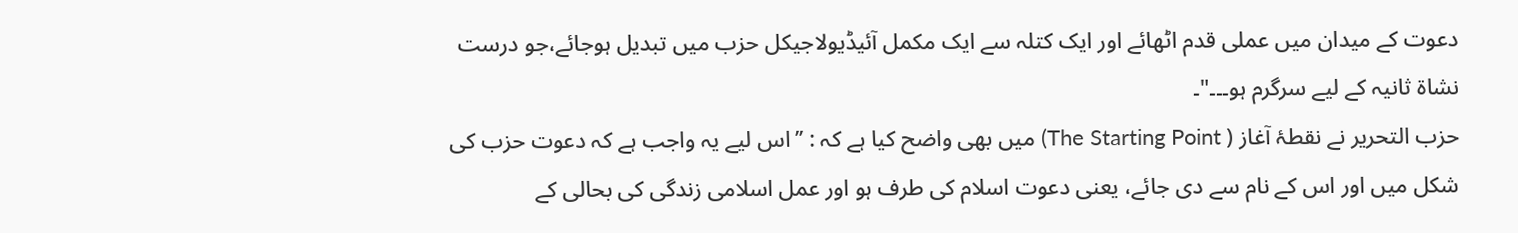دعوت کے میدان میں عملی قدم اٹھائے اور ایک کتلہ سے ایک مکمل آئیڈیولاجیکل حزب میں تبدیل ہوجائے،جو درست نشاۃ ثانیہ کے لیے سرگرم ہو۔۔۔"۔
حزب التحریر نے نقطۂ آغاز ( The Starting Point) میں بھی واضح کیا ہے کہ : ’’اس لیے یہ واجب ہے کہ دعوت حزب کی شکل میں اور اس کے نام سے دی جائے، یعنی دعوت اسلام کی طرف ہو اور عمل اسلامی زندگی کی بحالی کے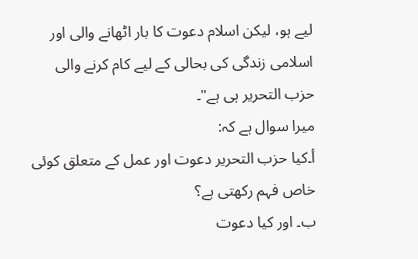لیے ہو، لیکن اسلام دعوت کا بار اٹھانے والی اور اسلامی زندگی کی بحالی کے لیے کام کرنے والی حزب التحریر ہی ہے"۔
میرا سوال ہے کہ:
أ۔کیا حزب التحریر دعوت اور عمل کے متعلق کوئی خاص فہم رکھتی ہے؟
ب۔ اور کیا دعوت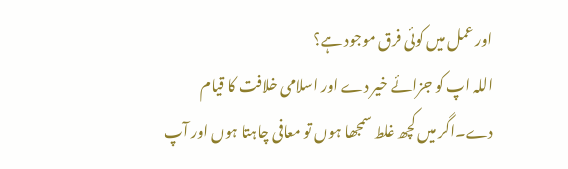اور عمل میں کوئی فرق موجود ہے؟
اللہ اپ کو جزائے خیر دے اور اسلامی خلافت کا قیام دے۔اگر میں کچھ غلط سمجھا ہوں تو معافی چاہتا ہوں اور آپ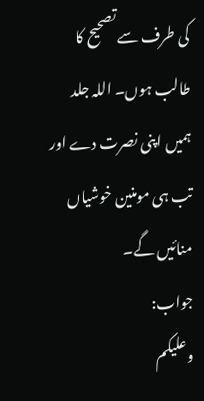کی طرف سے تصحیح کا طالب ہوں۔ اللہ جلد ہمیں اپنی نصرت دے اور تب ہی مومنین خوشیاں منائیں گے۔
جواب:
وعلیکم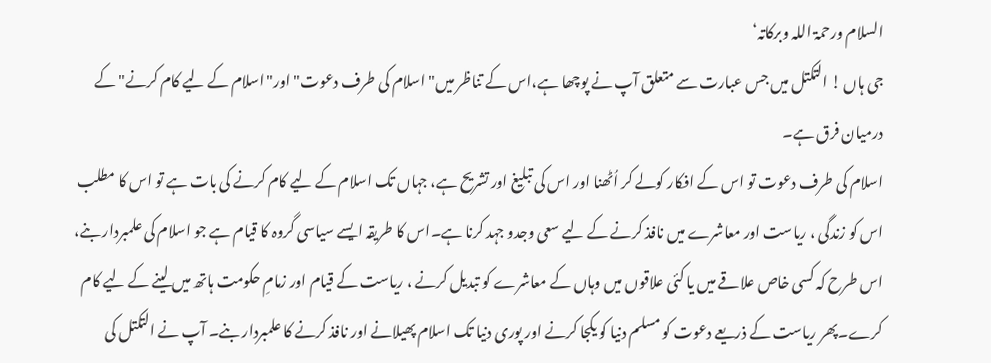السلام ورحمۃ اللہ وبرکاتہ‘
جی ہاں ! التکتل میں جس عبارت سے متعلق آپ نے پوچھا ہے،اس کے تناظر میں" اسلام کی طرف دعوت" اور"اسلام کے لیے کام کرنے" کے درمیان فرق ہے۔
اسلام کی طرف دعوت تو اس کے افکار کولے کر اُٹھنا اور اس کی تبلیغ اور تشریح ہے، جہاں تک اسلام کے لیے کام کرنے کی بات ہے تو اس کا مطلب اس کو زندگی ، ریاست اور معاشرے میں نافذ کرنے کے لیے سعی وجدو جہد کرنا ہے۔اس کا طریقہ ایسے سیاسی گروہ کا قیام ہے جو اسلام کی علمبردار بنے، اس طرح کہ کسی خاص علاقے میں یا کئی علاقوں میں وہاں کے معاشرے کو تبدیل کرنے ، ریاست کے قیام اور زمامِ حکومت ہاتھ میں لینے کے لیے کام کرے۔پھر ریاست کے ذریعے دعوت کو مسلم دنیا کو یکجا کرنے اور پوری دنیا تک اسلام پھیلانے اور نافذ کرنے کا علمبردار بنے۔ آپ نے التکتل کی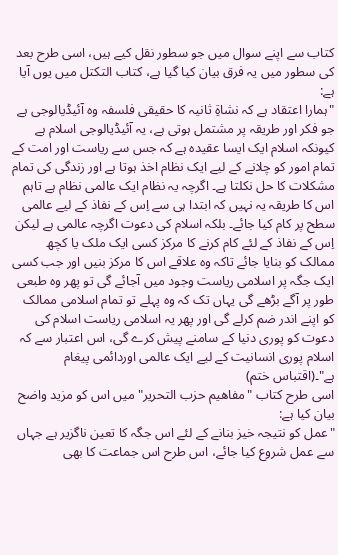کتاب سے اپنے سوال میں جو سطور نقل کیے ہیں، اسی طرح بعد کی سطور میں یہ فرق بیان کیا گیا ہے، کتاب التکتل میں یوں آیا ہے:
"ہمارا اعتقاد ہے کہ نشاۃِ ثانیہ کا حقیقی فلسفہ وہ آئیڈیالوجی ہے جو فکر اور طریقہ پر مشتمل ہوتی ہے، یہ آئیڈیالوجی اسلام ہے کیونکہ اسلام ایک ایسا عقیدہ ہے کہ جس سے ریاست اور امت کے تمام امور کو چلانے کے لیے ایک نظام اخذ ہوتا ہے اور زندگی کی تمام مشکلات کا حل نکلتا ہے۔ اگرچہ یہ نظام ایک عالمی نظام ہے تاہم اس کا طریقہ یہ نہیں کہ ابتدا ہی سے اِس کے نفاذ کے لیے عالمی سطح پر کام کیا جائے۔ بلکہ اسلام کی دعوت اگرچہ عالمی ہے لیکن اِس کے نفاذ کے لئے کام کرنے کا مرکز کسی ایک ملک یا کچھ ممالک کو بنایا جائے تاکہ وہ علاقے اس کا مرکز بنیں اور جب کسی ایک جگہ پر اسلامی ریاست وجود میں آجائے گی تو پھر وہ طبعی طور پر آگے بڑھے گی یہاں تک کہ وہ پہلے تو تمام اسلامی ممالک کو اپنے اندر ضم کرلے گی اور پھر یہ اسلامی ریاست اسلام کی دعوت کو پوری دنیا کے سامنے پیش کرے گی، اس اعتبار سے کہ اسلام پوری انسانیت کے لیے ایک عالمی اوردائمی پیغام ہے"۔(اقتباس ختم)
اسی طرح کتاب "مفاھیم حزب التحریر" میں اس کو مزید واضح بیان کیا ہے:
"عمل کو نتیجہ خیز بنانے کے لئے اس جگہ کا تعین ناگزیر ہے جہاں سے عمل شروع کیا جائے، اس طرح اس جماعت کا بھی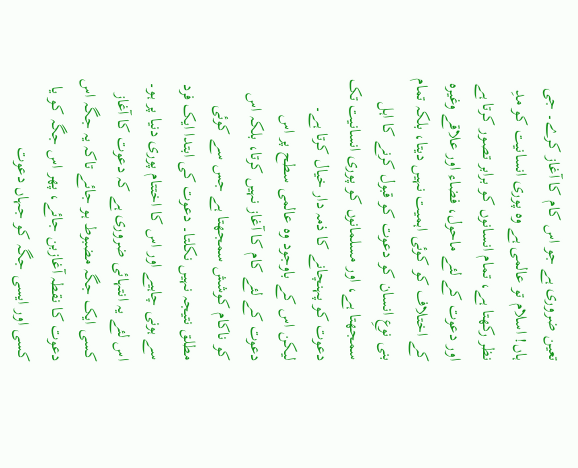تعین ضروری ہے جو اس کام کا آغاز کرے۔ جی ہاں! اسلام تو عالمی ہے وہ پوری انسانیت کو مدِ نظر رکھتا ہے، تمام انسانوں کو برابر تصور کرتا ہے اور دعوت کے لئے ماحول، فضاء اور علاقے وغیرہ کے اختلاف کو کوئی اہمیت نہیں دیتا، بلکہ تمام بنی نوعِ انسان کو دعوت کو قبول کرنے کا اہل سمجھتا ہے، اور مسلمانوں کو پوری انسانیت تک دعوت کو پہنچانے کا ذمہ دار خیال کرتا ہے۔ لیکن اس کے باوجود وہ عالمی سطح پر اس دعوت کے لئے کام کا آغاز نہیں کرتا، بلکہ اس کو ناکام کوشش سمجھتا ہے جس سے کوئی مطلق نتیجہ نہیں نکلتا۔ دعوت کی ابتدا ایک فرد سے ہونی چاہیے اور اس کا اختتام پوری دنیا پر ہو۔ اس لئے یہ انتہائی ضروری ہے کہ دعوت کا آغاز کسی ایک جگہ مضبوط ہو جائے تاکہ یہ جگہ اس دعوت کا نقطہ آغازبن جائے، پھر اس جگہ کو یا کسی اور ایسی جگہ کو جہاں دعوت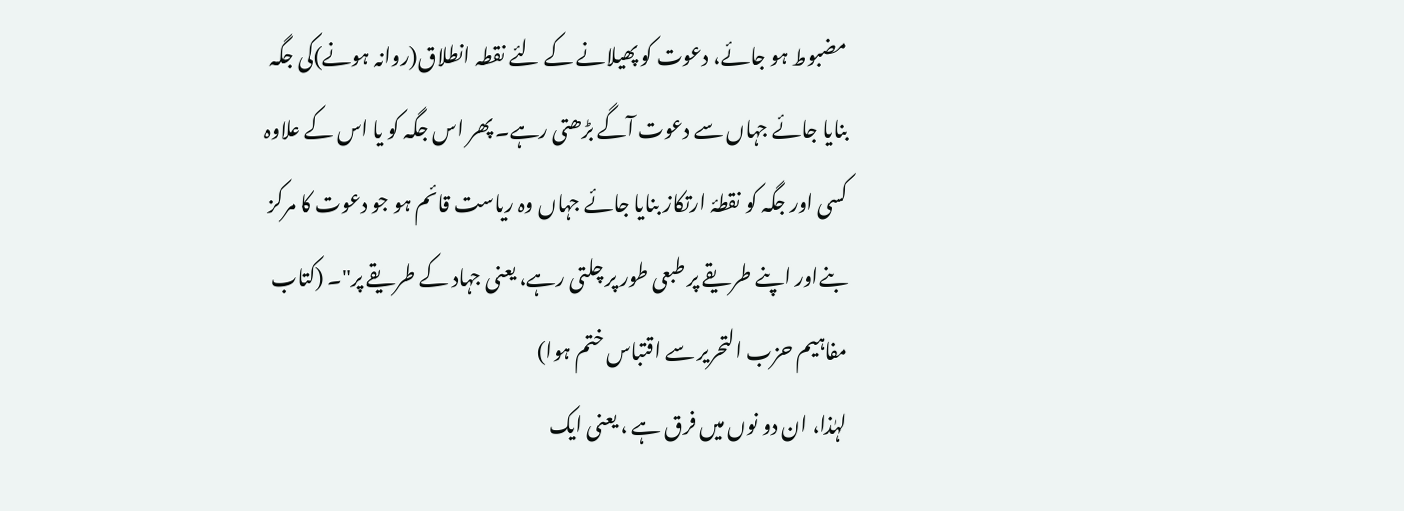مضبوط ہو جائے، دعوت کو پھیلانے کے لئے نقطہ انطلاق(روانہ ہونے)کی جگہ بنایا جائے جہاں سے دعوت آگے بڑھتی رہے۔ پھر اس جگہ کو یا اس کے علاوہ کسی اور جگہ کو نقطۂ ارتکاز بنایا جائے جہاں وہ ریاست قائم ہو جو دعوت کا مرکز بنےاور اپنے طریقے پر طبعی طور پر چلتی رہے، یعنی جہاد کے طریقے پر"۔ (کتاب مفاہیم حزب التحریر سے اقتباس ختم ہوا)
لہٰذا، ان دو نوں میں فرق ہے ، یعنی ایک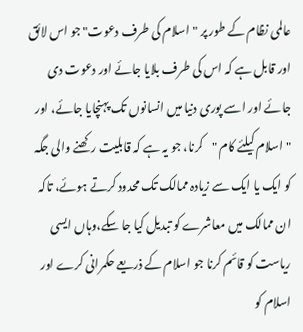عالمی نظام کے طور پر "اسلام کی طرف دعوت" جو اس لائق اور قابل ہے کہ اس کی طرف بلایا جائے اور دعوت دی جائے اور اسے پوری دنیا میں انسانوں تک پہنچایا جائے، اور "اسلام کیلئے کام "کرنا، جو یہ ہے کہ قابلیت رکھنے والی جگہ کو ایک یا ایک سے زیادہ ممالک تک محدود کرتے ہوئے، تاکہ ان ممالک میں معاشرے کو تبدیل کیا جا سکے،وہاں ایسی ریاست کو قائم کرنا جو اسلام کے ذریعے حکمرانی کرے اور اسلام کو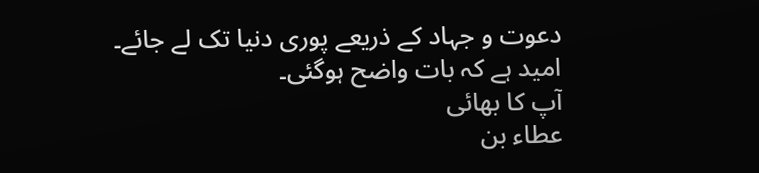دعوت و جہاد کے ذریعے پوری دنیا تک لے جائے۔
امید ہے کہ بات واضح ہوگئی۔
آپ کا بھائی
عطاء بن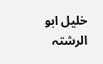خلیل ابو الرشتہ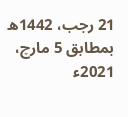21 رجب، 1442ھ
بمطابق 5 مارچ، 2021ء